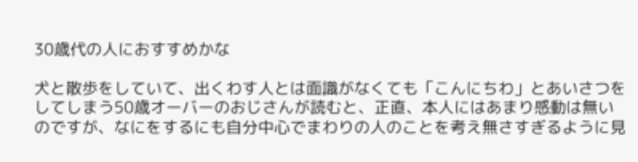30歳代の人におすすめかな

犬と散歩をしていて、出くわす人とは面識がなくても「こんにちわ」とあいさつをしてしまう50歳オーバーのおじさんが読むと、正直、本人にはあまり感動は無いのですが、なにをするにも自分中心でまわりの人のことを考え無さすぎるように見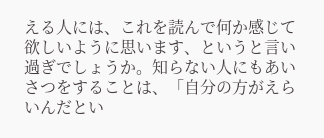える人には、これを読んで何か感じて欲しいように思います、というと言い過ぎでしょうか。知らない人にもあいさつをすることは、「自分の方がえらいんだとい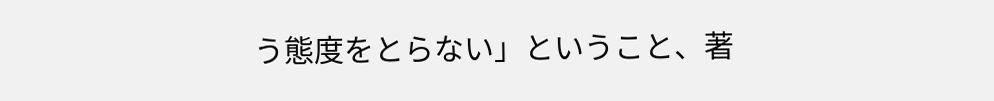う態度をとらない」ということ、著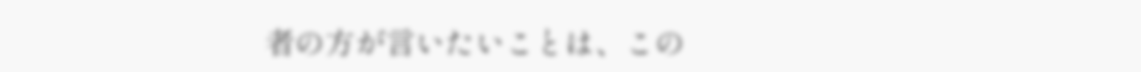者の方が言いたいことは、この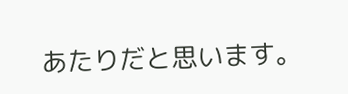あたりだと思います。